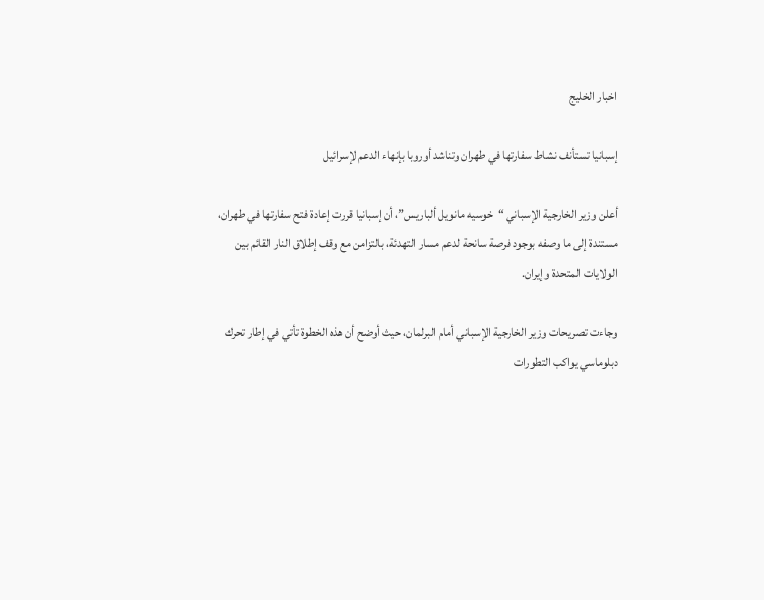اخبار الخليج

إسبانيا تستأنف نشاط سفارتها في طهران وتناشد أوروبا بإنهاء الدعم لإسرائيل

أعلن وزير الخارجية الإسباني “خوسيه مانويل ألباريس”، أن إسبانيا قررت إعادة فتح سفارتها في طهران، مستندة إلى ما وصفه بوجود فرصة سانحة لدعم مسار التهدئة، بالتزامن مع وقف إطلاق النار القائم بين الولايات المتحدة وإيران.

وجاءت تصريحات وزير الخارجية الإسباني أمام البرلمان، حيث أوضح أن هذه الخطوة تأتي في إطار تحرك دبلوماسي يواكب التطورات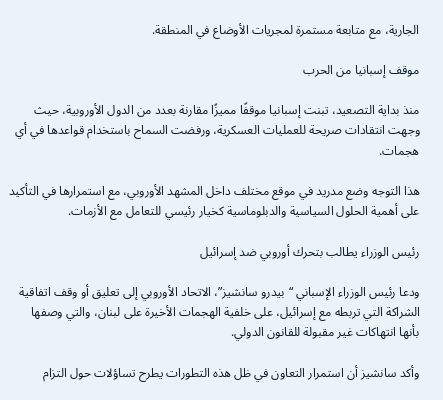الجارية، مع متابعة مستمرة لمجريات الأوضاع في المنطقة.

موقف إسبانيا من الحرب

منذ بداية التصعيد، تبنت إسبانيا موقفًا مميزًا مقارنة بعدد من الدول الأوروبية، حيث وجهت انتقادات صريحة للعمليات العسكرية، ورفضت السماح باستخدام قواعدها في أي هجمات.

هذا التوجه وضع مدريد في موقع مختلف داخل المشهد الأوروبي، مع استمرارها في التأكيد على أهمية الحلول السياسية والدبلوماسية كخيار رئيسي للتعامل مع الأزمات.

رئيس الوزراء يطالب بتحرك أوروبي ضد إسرائيل

ودعا رئيس الوزراء الإسباني “بيدرو سانشيز”، الاتحاد الأوروبي إلى تعليق أو وقف اتفاقية الشراكة التي تربطه مع إسرائيل، على خلفية الهجمات الأخيرة على لبنان، والتي وصفها بأنها انتهاكات غير مقبولة للقانون الدولي.

وأكد سانشيز أن استمرار التعاون في ظل هذه التطورات يطرح تساؤلات حول التزام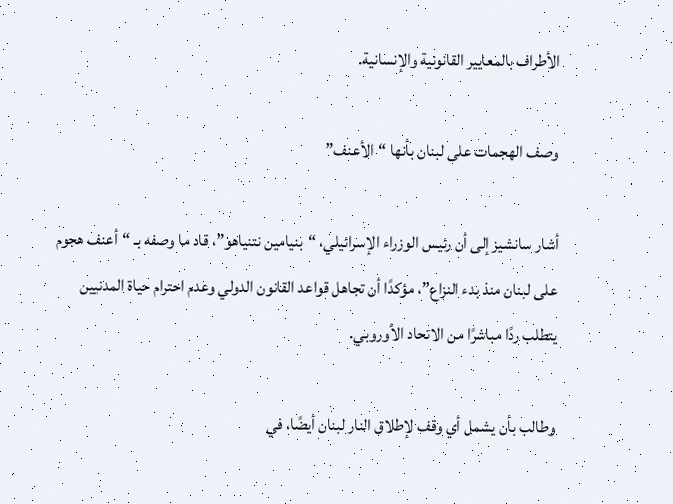الأطراف بالمعايير القانونية والإنسانية.

وصف الهجمات على لبنان بأنها “الأعنف”

أشار سانشيز إلى أن رئيس الوزراء الإسرائيلي، “بنيامين نتنياهو”، قاد ما وصفه بـ “أعنف هجوم على لبنان منذ بدء النزاع”، مؤكدًا أن تجاهل قواعد القانون الدولي وعدم احترام حياة المدنيين يتطلب ردًا مباشرًا من الاتحاد الأوروبي.

وطالب بأن يشمل أي وقف لإطلاق النار لبنان أيضًا، في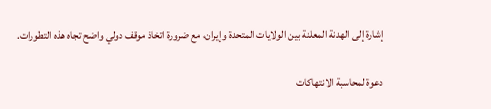إشارة إلى الهدنة المعلنة بين الولايات المتحدة وإيران، مع ضرورة اتخاذ موقف دولي واضح تجاه هذه التطورات.

دعوة لمحاسبة الانتهاكات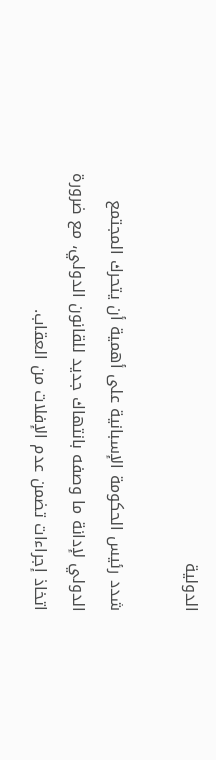الدولية

شدد رئيس الحكومة الإسبانية على أهمية أن يتحرك المجتمع الدولي لإدانة ما وصفه بانتهاك جديد للقانون الدولي، مع ضرورة اتخاذ إجراءات تضمن عدم الإفلات من العقاب.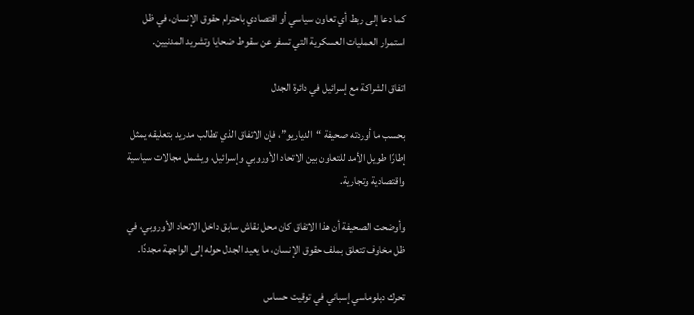كما دعا إلى ربط أي تعاون سياسي أو اقتصادي باحترام حقوق الإنسان، في ظل استمرار العمليات العسكرية التي تسفر عن سقوط ضحايا وتشريد المدنيين.

اتفاق الشراكة مع إسرائيل في دائرة الجدل

بحسب ما أوردته صحيفة “الدياريو”، فإن الاتفاق الذي تطالب مدريد بتعليقه يمثل إطارًا طويل الأمد للتعاون بين الاتحاد الأوروبي وإسرائيل، ويشمل مجالات سياسية واقتصادية وتجارية.

وأوضحت الصحيفة أن هذا الاتفاق كان محل نقاش سابق داخل الاتحاد الأوروبي، في ظل مخاوف تتعلق بملف حقوق الإنسان، ما يعيد الجدل حوله إلى الواجهة مجددًا.

تحرك دبلوماسي إسباني في توقيت حساس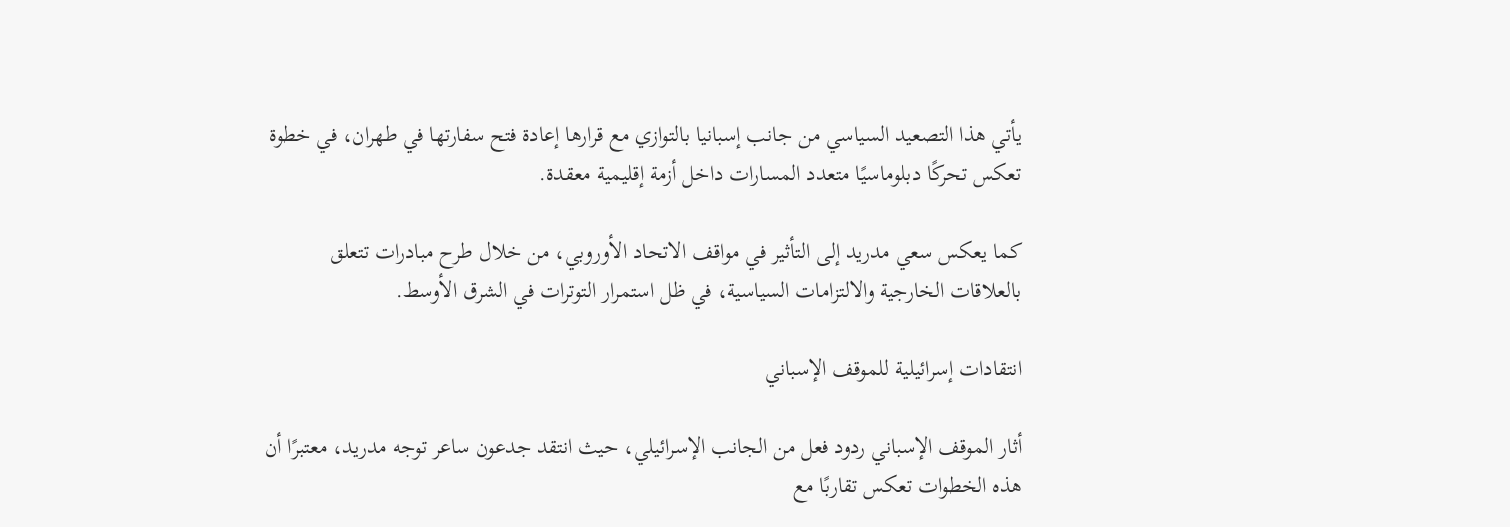يأتي هذا التصعيد السياسي من جانب إسبانيا بالتوازي مع قرارها إعادة فتح سفارتها في طهران، في خطوة تعكس تحركًا دبلوماسيًا متعدد المسارات داخل أزمة إقليمية معقدة.

كما يعكس سعي مدريد إلى التأثير في مواقف الاتحاد الأوروبي، من خلال طرح مبادرات تتعلق بالعلاقات الخارجية والالتزامات السياسية، في ظل استمرار التوترات في الشرق الأوسط.

انتقادات إسرائيلية للموقف الإسباني

أثار الموقف الإسباني ردود فعل من الجانب الإسرائيلي، حيث انتقد جدعون ساعر توجه مدريد، معتبرًا أن هذه الخطوات تعكس تقاربًا مع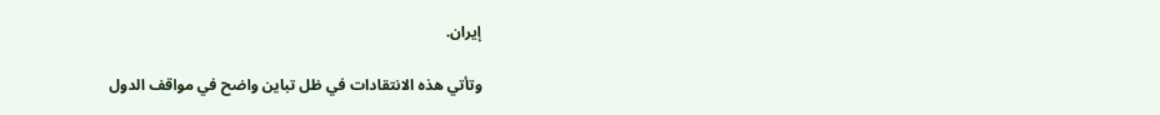إيران.

وتأتي هذه الانتقادات في ظل تباين واضح في مواقف الدول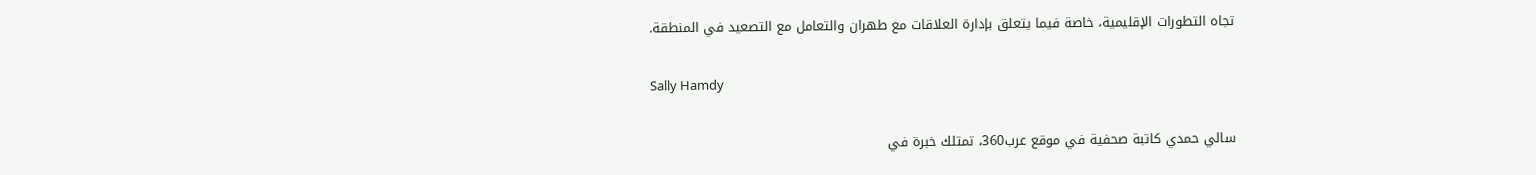تجاه التطورات الإقليمية، خاصة فيما يتعلق بإدارة العلاقات مع طهران والتعامل مع التصعيد في المنطقة.

Sally Hamdy

سالي حمدي كاتبة صحفية في موقع عرب360، تمتلك خبرة في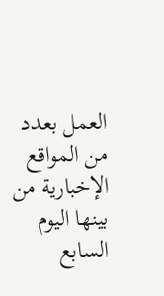العمل بعدد من المواقع الإخبارية من بينها اليوم السابع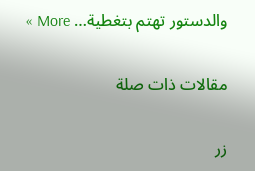والدستور تهتم بتغطية… More »

مقالات ذات صلة

زر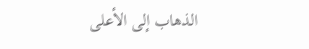الذهاب إلى الأعلى